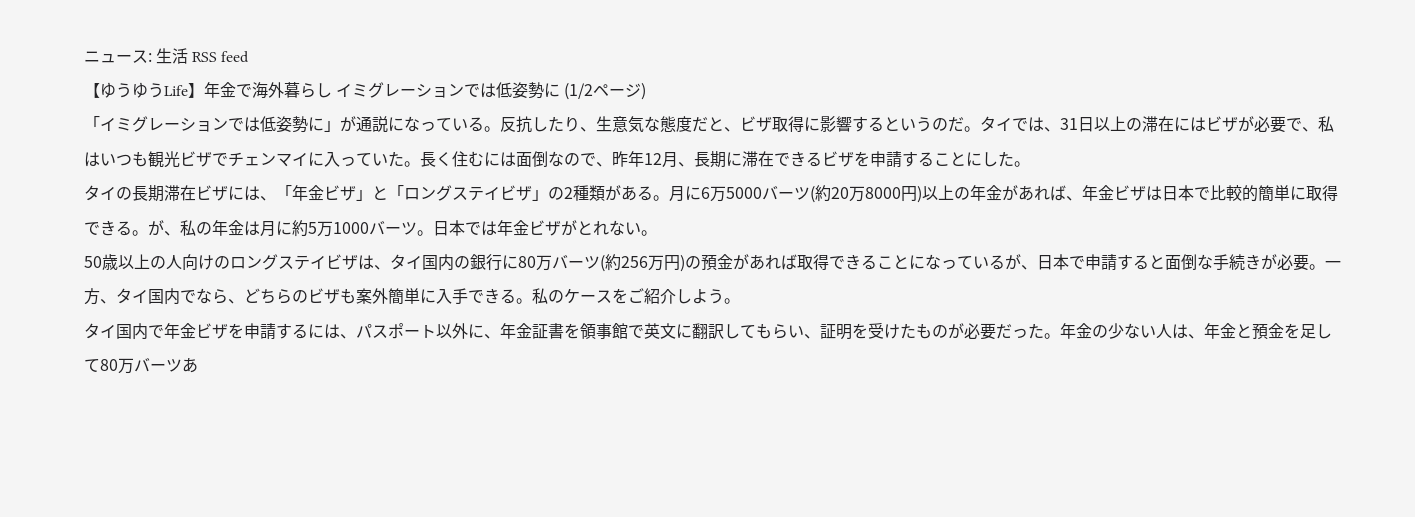ニュース: 生活 RSS feed
【ゆうゆうLife】年金で海外暮らし イミグレーションでは低姿勢に (1/2ページ)
「イミグレーションでは低姿勢に」が通説になっている。反抗したり、生意気な態度だと、ビザ取得に影響するというのだ。タイでは、31日以上の滞在にはビザが必要で、私はいつも観光ビザでチェンマイに入っていた。長く住むには面倒なので、昨年12月、長期に滞在できるビザを申請することにした。
タイの長期滞在ビザには、「年金ビザ」と「ロングステイビザ」の2種類がある。月に6万5000バーツ(約20万8000円)以上の年金があれば、年金ビザは日本で比較的簡単に取得できる。が、私の年金は月に約5万1000バーツ。日本では年金ビザがとれない。
50歳以上の人向けのロングステイビザは、タイ国内の銀行に80万バーツ(約256万円)の預金があれば取得できることになっているが、日本で申請すると面倒な手続きが必要。一方、タイ国内でなら、どちらのビザも案外簡単に入手できる。私のケースをご紹介しよう。
タイ国内で年金ビザを申請するには、パスポート以外に、年金証書を領事館で英文に翻訳してもらい、証明を受けたものが必要だった。年金の少ない人は、年金と預金を足して80万バーツあ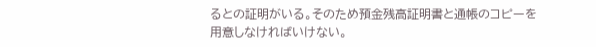るとの証明がいる。そのため預金残高証明書と通帳のコピーを用意しなければいけない。